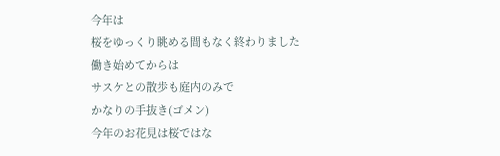今年は
桜をゆっくり眺める間もなく終わりました
働き始めてからは
サスケとの散歩も庭内のみで
かなりの手抜き(ゴメン)
今年のお花見は桜ではな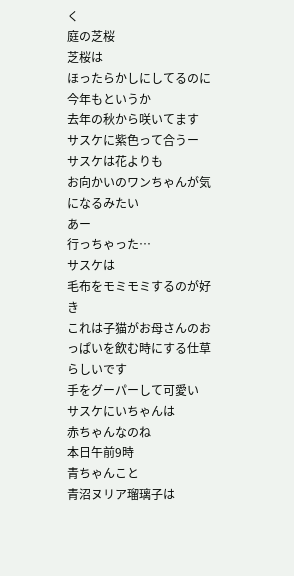く
庭の芝桜
芝桜は
ほったらかしにしてるのに
今年もというか
去年の秋から咲いてます
サスケに紫色って合うー
サスケは花よりも
お向かいのワンちゃんが気になるみたい
あー
行っちゃった…
サスケは
毛布をモミモミするのが好き
これは子猫がお母さんのおっぱいを飲む時にする仕草らしいです
手をグーパーして可愛い
サスケにいちゃんは
赤ちゃんなのね
本日午前9時
青ちゃんこと
青沼ヌリア瑠璃子は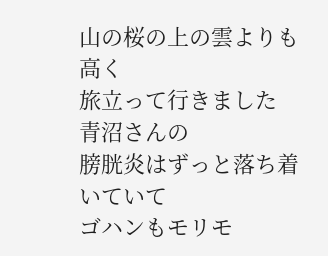山の桜の上の雲よりも高く
旅立って行きました
青沼さんの
膀胱炎はずっと落ち着いていて
ゴハンもモリモ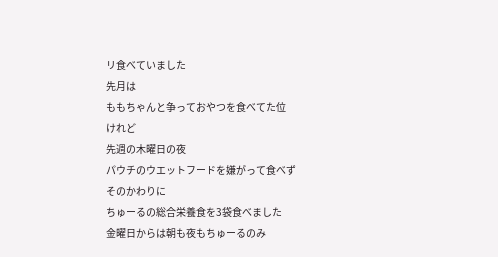リ食べていました
先月は
ももちゃんと争っておやつを食べてた位
けれど
先週の木曜日の夜
パウチのウエットフードを嫌がって食べず
そのかわりに
ちゅーるの総合栄養食を3袋食べました
金曜日からは朝も夜もちゅーるのみ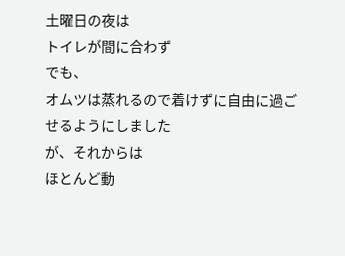土曜日の夜は
トイレが間に合わず
でも、
オムツは蒸れるので着けずに自由に過ごせるようにしました
が、それからは
ほとんど動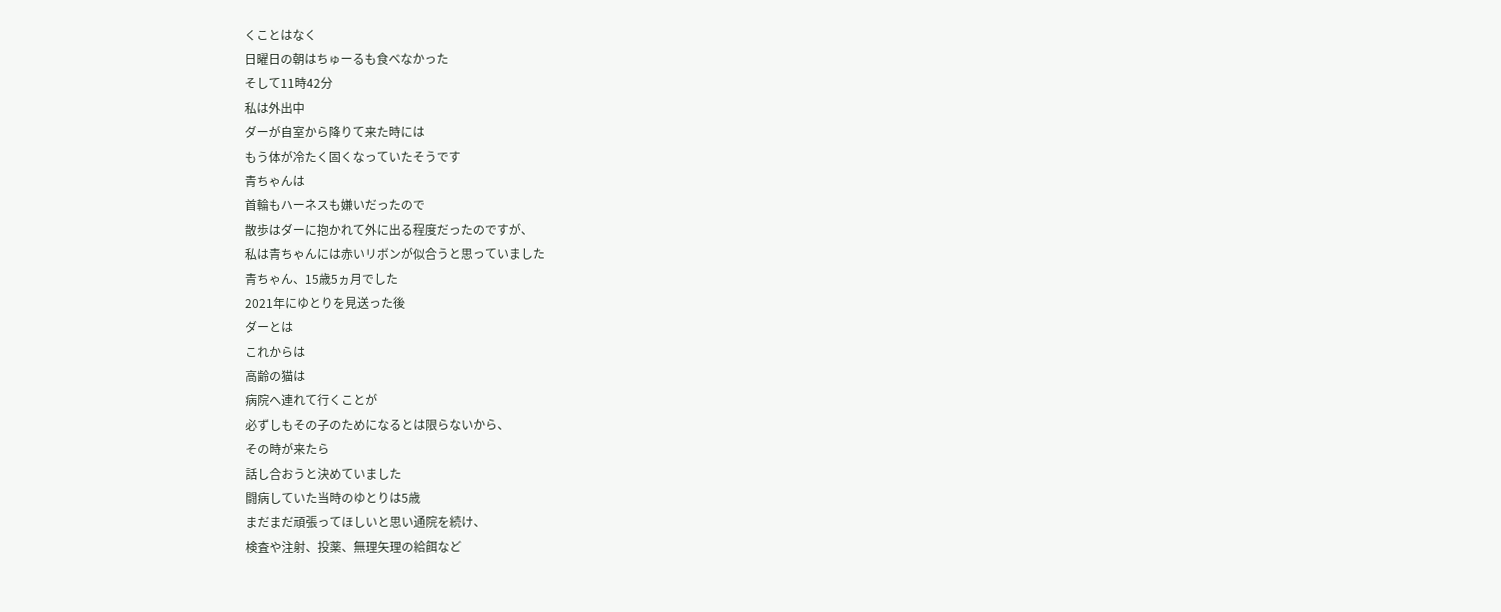くことはなく
日曜日の朝はちゅーるも食べなかった
そして11時42分
私は外出中
ダーが自室から降りて来た時には
もう体が冷たく固くなっていたそうです
青ちゃんは
首輪もハーネスも嫌いだったので
散歩はダーに抱かれて外に出る程度だったのですが、
私は青ちゃんには赤いリボンが似合うと思っていました
青ちゃん、15歳5ヵ月でした
2021年にゆとりを見送った後
ダーとは
これからは
高齢の猫は
病院へ連れて行くことが
必ずしもその子のためになるとは限らないから、
その時が来たら
話し合おうと決めていました
闘病していた当時のゆとりは5歳
まだまだ頑張ってほしいと思い通院を続け、
検査や注射、投薬、無理矢理の給餌など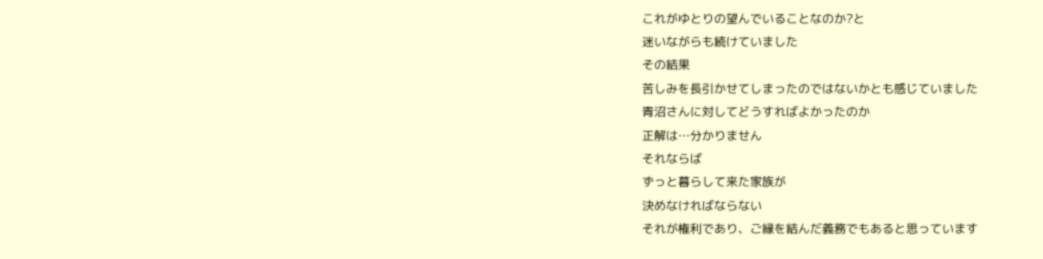これがゆとりの望んでいることなのか?と
迷いながらも続けていました
その結果
苦しみを長引かせてしまったのではないかとも感じていました
青沼さんに対してどうすればよかったのか
正解は…分かりません
それならば
ずっと暮らして来た家族が
決めなければならない
それが権利であり、ご縁を結んだ義務でもあると思っています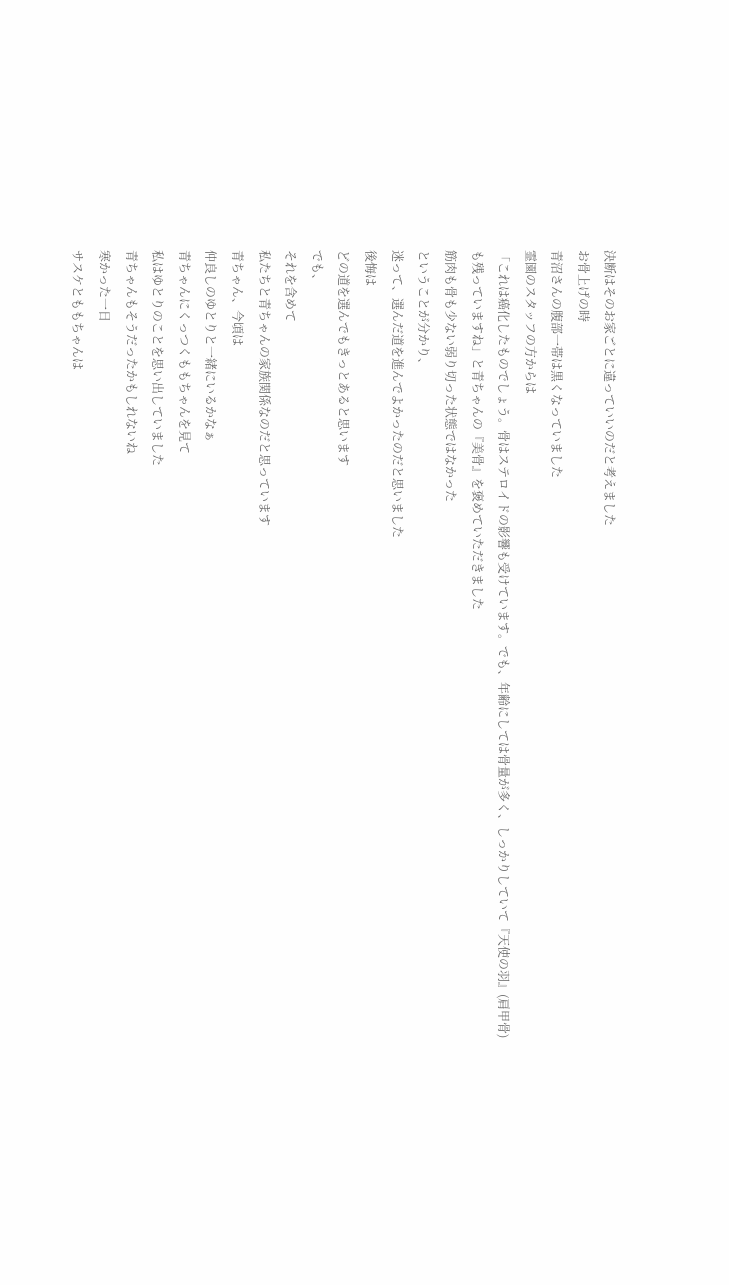決断はそのお家ごとに違っていいのだと考えました
お骨上げの時
青沼さんの腹部一帯は黒くなっていました
霊園のスタッフの方からは
「これは癌化したものでしょう。骨はステロイドの影響も受けています。でも、年齢にしては骨量が多く、しっかりしていて『天使の羽』(肩甲骨)も残っていますね」と青ちゃんの『美骨』を褒めていただきました
筋肉も骨も少ない弱り切った状態ではなかった
ということが分かり、
迷って、選んだ道を進んでよかったのだと思いました
後悔は
どの道を選んでもきっとあると思います
でも、
それを含めて
私たちと青ちゃんの家族関係なのだと思っています
青ちゃん、今頃は
仲良しのゆとりと一緒にいるかなぁ
青ちゃんにくっつくももちゃんを見て
私はゆとりのことを思い出していました
青ちゃんもそうだったかもしれないね
寒かった一日
サスケとももちゃんは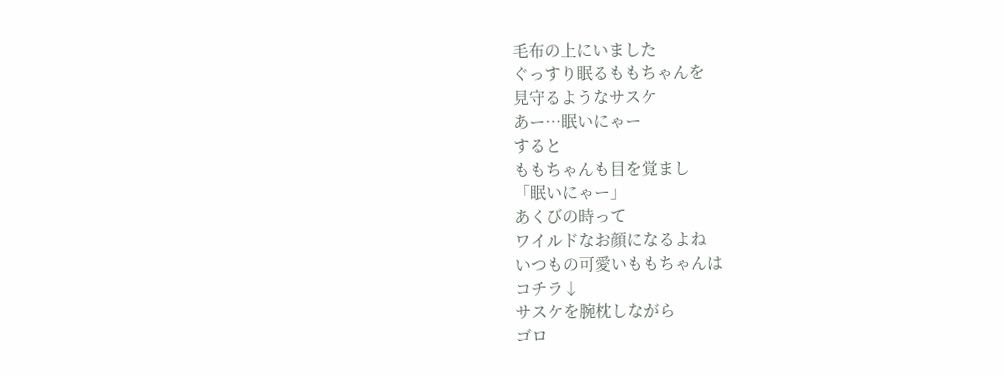毛布の上にいました
ぐっすり眠るももちゃんを
見守るようなサスケ
あー…眠いにゃー
すると
ももちゃんも目を覚まし
「眠いにゃー」
あくびの時って
ワイルドなお顔になるよね
いつもの可愛いももちゃんは
コチラ↓
サスケを腕枕しながら
ゴロ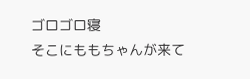ゴロゴロ寝
そこにももちゃんが来て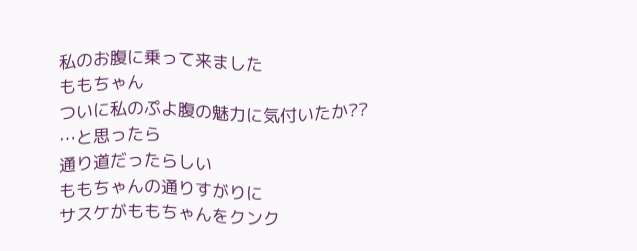私のお腹に乗って来ました
ももちゃん
ついに私のぷよ腹の魅力に気付いたか??
…と思ったら
通り道だったらしい
ももちゃんの通りすがりに
サスケがももちゃんをクンク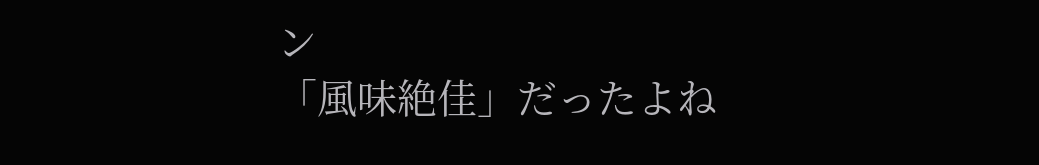ン
「風味絶佳」だったよね